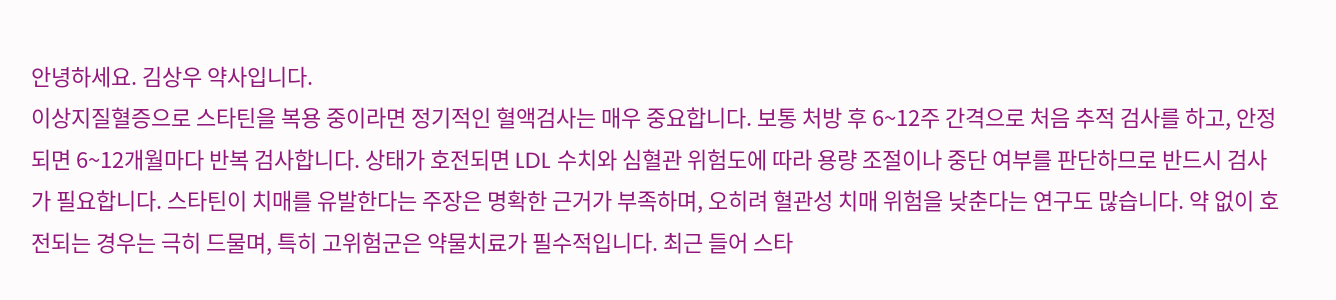안녕하세요. 김상우 약사입니다.
이상지질혈증으로 스타틴을 복용 중이라면 정기적인 혈액검사는 매우 중요합니다. 보통 처방 후 6~12주 간격으로 처음 추적 검사를 하고, 안정되면 6~12개월마다 반복 검사합니다. 상태가 호전되면 LDL 수치와 심혈관 위험도에 따라 용량 조절이나 중단 여부를 판단하므로 반드시 검사가 필요합니다. 스타틴이 치매를 유발한다는 주장은 명확한 근거가 부족하며, 오히려 혈관성 치매 위험을 낮춘다는 연구도 많습니다. 약 없이 호전되는 경우는 극히 드물며, 특히 고위험군은 약물치료가 필수적입니다. 최근 들어 스타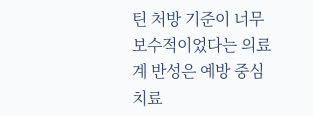틴 처방 기준이 너무 보수적이었다는 의료계 반성은 예방 중심 치료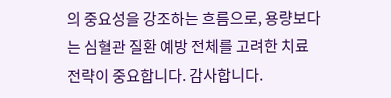의 중요성을 강조하는 흐름으로, 용량보다는 심혈관 질환 예방 전체를 고려한 치료 전략이 중요합니다. 감사합니다.